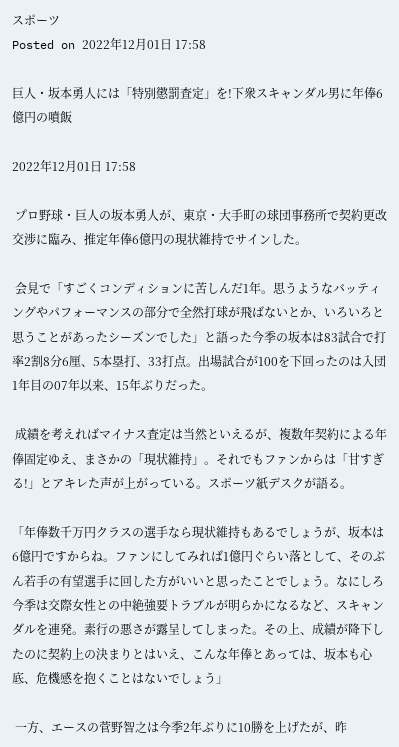スポーツ
Posted on 2022年12月01日 17:58

巨人・坂本勇人には「特別懲罰査定」を!下衆スキャンダル男に年俸6億円の噴飯

2022年12月01日 17:58

 プロ野球・巨人の坂本勇人が、東京・大手町の球団事務所で契約更改交渉に臨み、推定年俸6億円の現状維持でサインした。

 会見で「すごくコンディションに苦しんだ1年。思うようなバッティングやパフォーマンスの部分で全然打球が飛ばないとか、いろいろと思うことがあったシーズンでした」と語った今季の坂本は83試合で打率2割8分6厘、5本塁打、33打点。出場試合が100を下回ったのは入団1年目の07年以来、15年ぶりだった。

 成績を考えればマイナス査定は当然といえるが、複数年契約による年俸固定ゆえ、まさかの「現状維持」。それでもファンからは「甘すぎる!」とアキレた声が上がっている。スポーツ紙デスクが語る。

「年俸数千万円クラスの選手なら現状維持もあるでしょうが、坂本は6億円ですからね。ファンにしてみれば1億円ぐらい落として、そのぶん若手の有望選手に回した方がいいと思ったことでしょう。なにしろ今季は交際女性との中絶強要トラブルが明らかになるなど、スキャンダルを連発。素行の悪さが露呈してしまった。その上、成績が降下したのに契約上の決まりとはいえ、こんな年俸とあっては、坂本も心底、危機感を抱くことはないでしょう」

 一方、エースの菅野智之は今季2年ぶりに10勝を上げたが、昨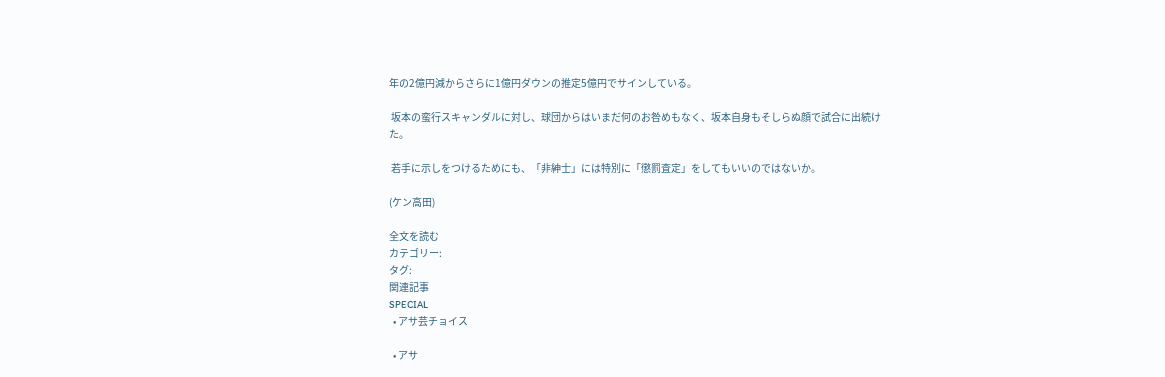年の2億円減からさらに1億円ダウンの推定5億円でサインしている。

 坂本の蛮行スキャンダルに対し、球団からはいまだ何のお咎めもなく、坂本自身もそしらぬ顔で試合に出続けた。

 若手に示しをつけるためにも、「非紳士」には特別に「懲罰査定」をしてもいいのではないか。

(ケン高田)

全文を読む
カテゴリー:
タグ:
関連記事
SPECIAL
  • アサ芸チョイス

  • アサ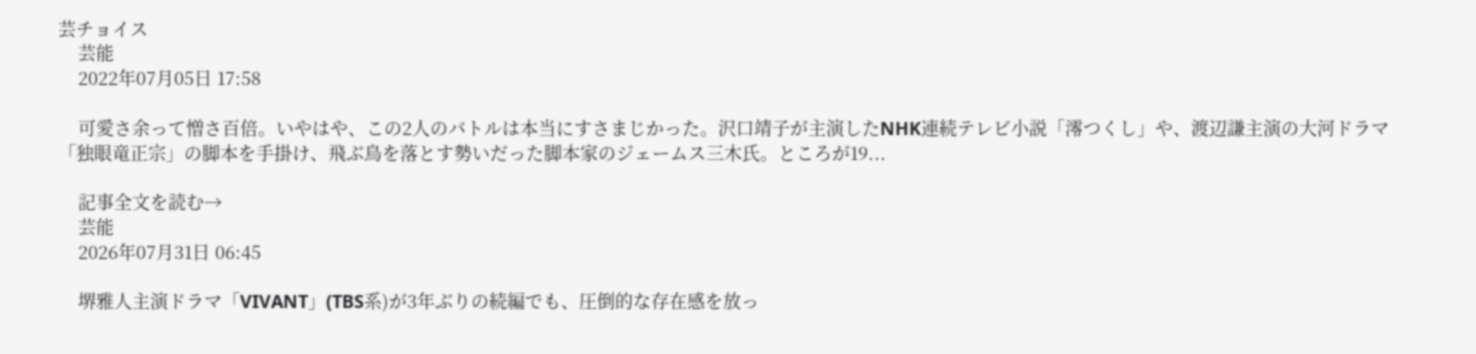芸チョイス
    芸能
    2022年07月05日 17:58

    可愛さ余って憎さ百倍。いやはや、この2人のバトルは本当にすさまじかった。沢口靖子が主演したNHK連続テレビ小説「澪つくし」や、渡辺謙主演の大河ドラマ「独眼竜正宗」の脚本を手掛け、飛ぶ鳥を落とす勢いだった脚本家のジェームス三木氏。ところが19...

    記事全文を読む→
    芸能
    2026年07月31日 06:45

    堺雅人主演ドラマ「VIVANT」(TBS系)が3年ぶりの続編でも、圧倒的な存在感を放っ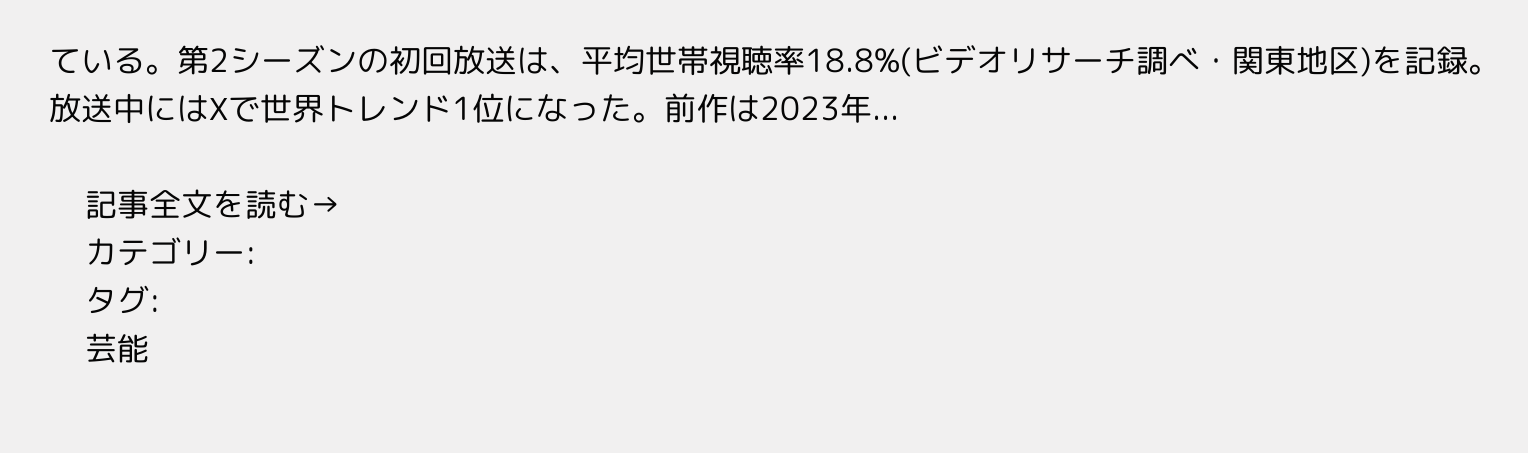ている。第2シーズンの初回放送は、平均世帯視聴率18.8%(ビデオリサーチ調べ・関東地区)を記録。放送中にはXで世界トレンド1位になった。前作は2023年...

    記事全文を読む→
    カテゴリー:
    タグ:
    芸能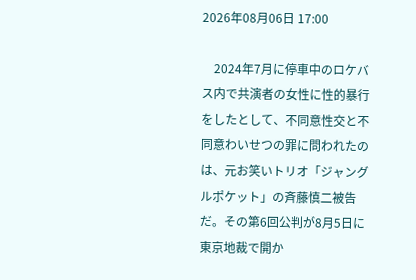2026年08月06日 17:00

    2024年7月に停車中のロケバス内で共演者の女性に性的暴行をしたとして、不同意性交と不同意わいせつの罪に問われたのは、元お笑いトリオ「ジャングルポケット」の斉藤慎二被告だ。その第6回公判が8月5日に東京地裁で開か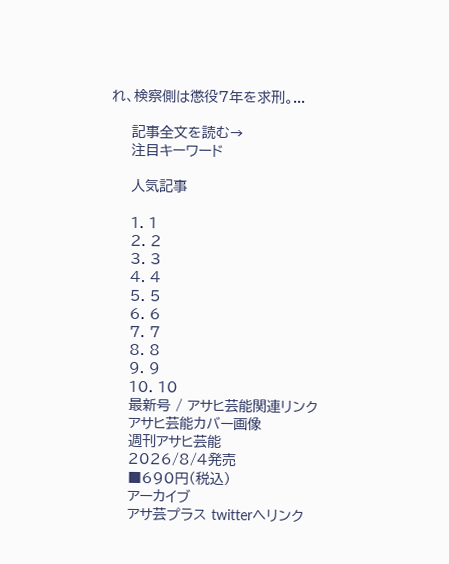れ、検察側は懲役7年を求刑。...

    記事全文を読む→
    注目キーワード

    人気記事

    1. 1
    2. 2
    3. 3
    4. 4
    5. 5
    6. 6
    7. 7
    8. 8
    9. 9
    10. 10
    最新号 / アサヒ芸能関連リンク
    アサヒ芸能カバー画像
    週刊アサヒ芸能
    2026/8/4発売
    ■690円(税込)
    アーカイブ
    アサ芸プラス twitterへリンク